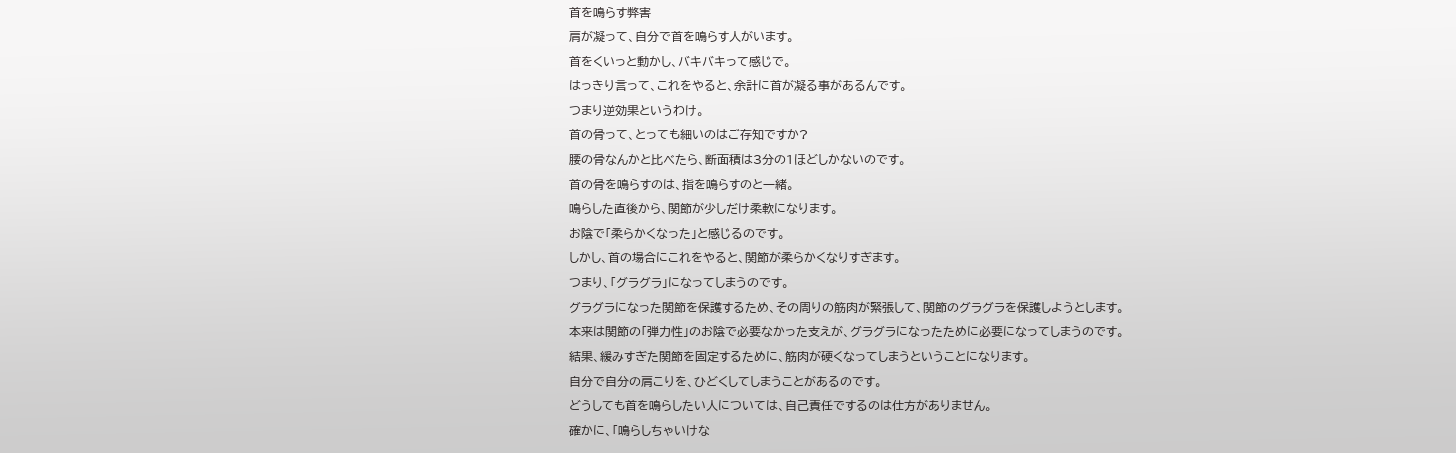首を鳴らす弊害
肩が凝って、自分で首を鳴らす人がいます。
首をくいっと動かし、バキバキって感じで。
はっきり言って、これをやると、余計に首が凝る事があるんです。
つまり逆効果というわけ。
首の骨って、とっても細いのはご存知ですか?
腰の骨なんかと比べたら、断面積は3分の1ほどしかないのです。
首の骨を鳴らすのは、指を鳴らすのと一緒。
鳴らした直後から、関節が少しだけ柔軟になります。
お陰で「柔らかくなった」と感じるのです。
しかし、首の場合にこれをやると、関節が柔らかくなりすぎます。
つまり、「グラグラ」になってしまうのです。
グラグラになった関節を保護するため、その周りの筋肉が緊張して、関節のグラグラを保護しようとします。
本来は関節の「弾力性」のお陰で必要なかった支えが、グラグラになったために必要になってしまうのです。
結果、緩みすぎた関節を固定するために、筋肉が硬くなってしまうということになります。
自分で自分の肩こりを、ひどくしてしまうことがあるのです。
どうしても首を鳴らしたい人については、自己責任でするのは仕方がありません。
確かに、「鳴らしちゃいけな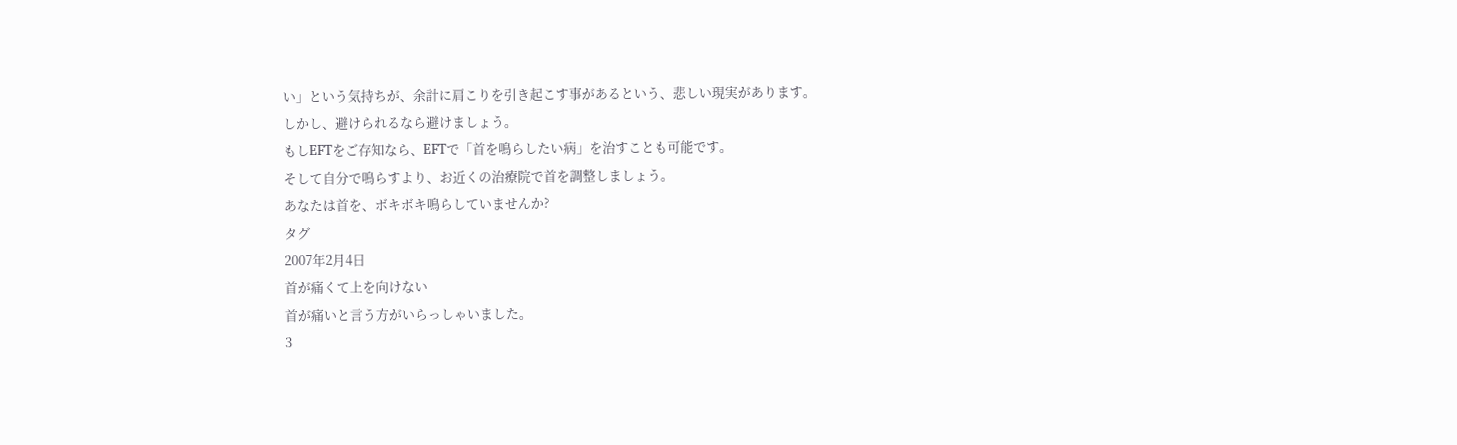い」という気持ちが、余計に肩こりを引き起こす事があるという、悲しい現実があります。
しかし、避けられるなら避けましょう。
もしEFTをご存知なら、EFTで「首を鳴らしたい病」を治すことも可能です。
そして自分で鳴らすより、お近くの治療院で首を調整しましょう。
あなたは首を、ボキボキ鳴らしていませんか?
タグ
2007年2月4日
首が痛くて上を向けない
首が痛いと言う方がいらっしゃいました。
3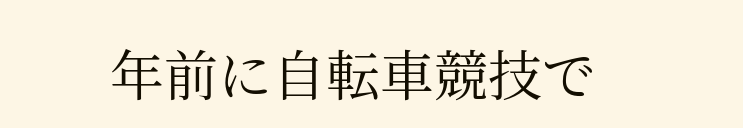年前に自転車競技で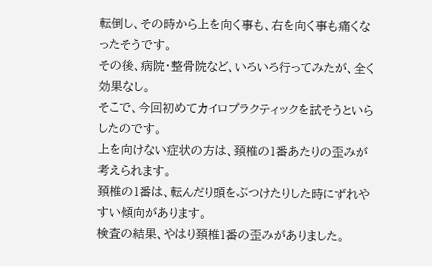転倒し、その時から上を向く事も、右を向く事も痛くなったそうです。
その後、病院・整骨院など、いろいろ行ってみたが、全く効果なし。
そこで、今回初めてカイロプラクティックを試そうといらしたのです。
上を向けない症状の方は、頚椎の1番あたりの歪みが考えられます。
頚椎の1番は、転んだり頭をぶつけたりした時にずれやすい傾向があります。
検査の結果、やはり頚椎1番の歪みがありました。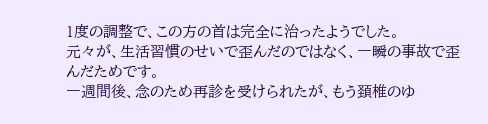1度の調整で、この方の首は完全に治ったようでした。
元々が、生活習慣のせいで歪んだのではなく、一瞬の事故で歪んだためです。
一週間後、念のため再診を受けられたが、もう頚椎のゆ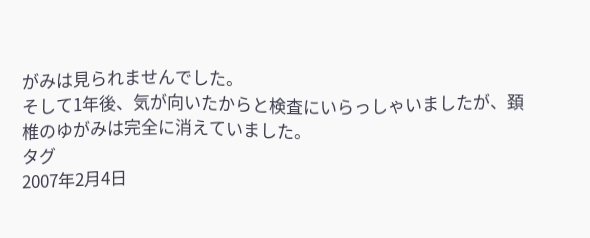がみは見られませんでした。
そして1年後、気が向いたからと検査にいらっしゃいましたが、頚椎のゆがみは完全に消えていました。
タグ
2007年2月4日